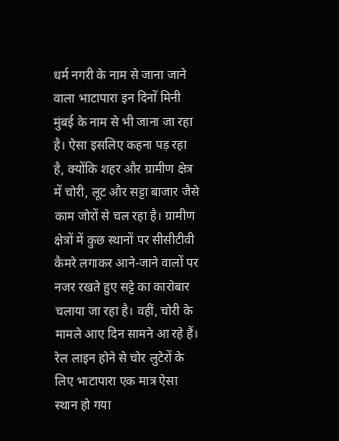धर्म नगरी के नाम से जाना जाने वाला भाटापारा इन दिनों मिनी मुंबई के नाम से भी जाना जा रहा है। ऐसा इसलिए कहना पड़ रहा है, क्योंकि शहर और ग्रामीण क्षेत्र में चोरी, लूट और सट्टा बाजार जैसे काम जोरों से चल रहा है। ग्रामीण क्षेत्रों में कुछ स्थानों पर सीसीटीवी कैमरे लगाकर आने-जाने वालों पर नजर रखते हुए सट्टे का कारोबार चलाया जा रहा है। वहीं, चोरी के मामले आए दिन सामने आ रहे हैं।
रेल लाइन होने से चोर लुटेरों के लिए भाटापारा एक मात्र ऐसा स्थान हो गया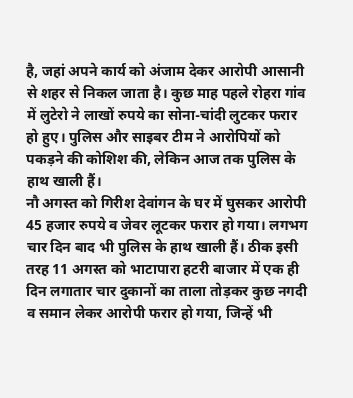है, जहां अपने कार्य को अंजाम देकर आरोपी आसानी से शहर से निकल जाता है। कुछ माह पहले रोहरा गांव में लुटेरो ने लाखों रुपये का सोना-चांदी लुटकर फरार हो हुए। पुलिस और साइबर टीम ने आरोपियों को पकड़ने की कोशिश की, लेकिन आज तक पुलिस के हाथ खाली हैं।
नौ अगस्त को गिरीश देवांगन के घर में घुसकर आरोपी 45 हजार रुपये व जेवर लूटकर फरार हो गया। लगभग चार दिन बाद भी पुलिस के हाथ खाली हैं। ठीक इसी तरह 11 अगस्त को भाटापारा हटरी बाजार में एक ही दिन लगातार चार दुकानों का ताला तोड़कर कुछ नगदी व समान लेकर आरोपी फरार हो गया, जिन्हें भी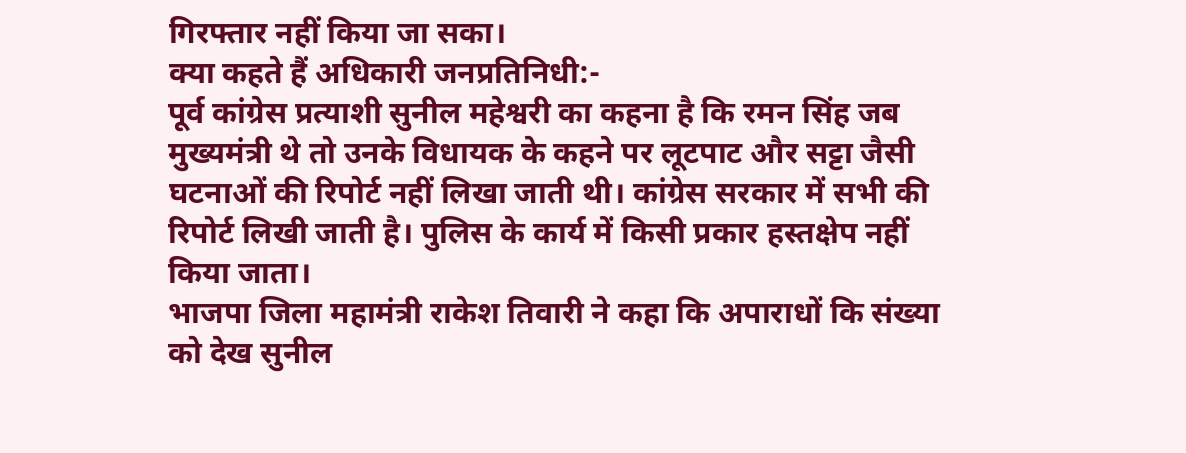गिरफ्तार नहीं किया जा सका।
क्या कहते हैं अधिकारी जनप्रतिनिधी:-
पूर्व कांग्रेस प्रत्याशी सुनील महेश्वरी का कहना है कि रमन सिंह जब मुख्यमंत्री थे तो उनके विधायक के कहने पर लूटपाट और सट्टा जैसी घटनाओं की रिपोर्ट नहीं लिखा जाती थी। कांग्रेस सरकार में सभी की रिपोर्ट लिखी जाती है। पुलिस के कार्य में किसी प्रकार हस्तक्षेप नहीं किया जाता।
भाजपा जिला महामंत्री राकेश तिवारी ने कहा कि अपाराधों कि संख्या को देख सुनील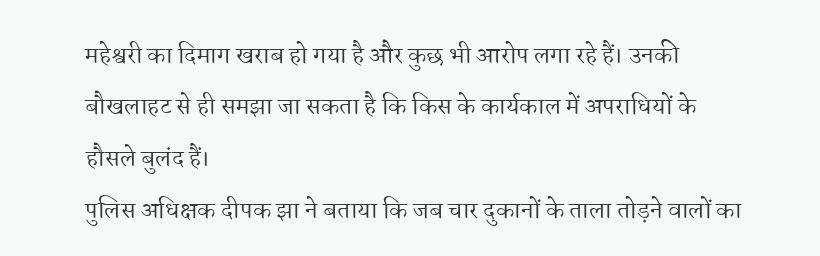महेश्वरी का दिमाग खराब हो गया है और कुछ भी आरोप लगा रहे हैं। उनकी बौखलाहट से ही समझा जा सकता है कि किस के कार्यकाल में अपराधियों के हौसले बुलंद हैं।
पुलिस अधिक्षक दीपक झा ने बताया कि जब चार दुकानों के ताला तोड़ने वालों का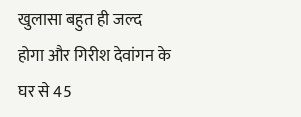खुलासा बहुत ही जल्द होगा और गिरीश देवांगन के घर से 45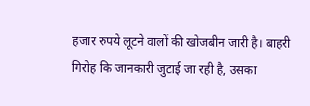हजार रुपये लूटने वालों की खोजबीन जारी है। बाहरी गिरोह कि जानकारी जुटाई जा रही है, उसका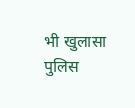भी खुलासा पुलिस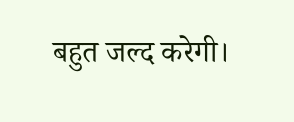बहुत जल्द करेगी।